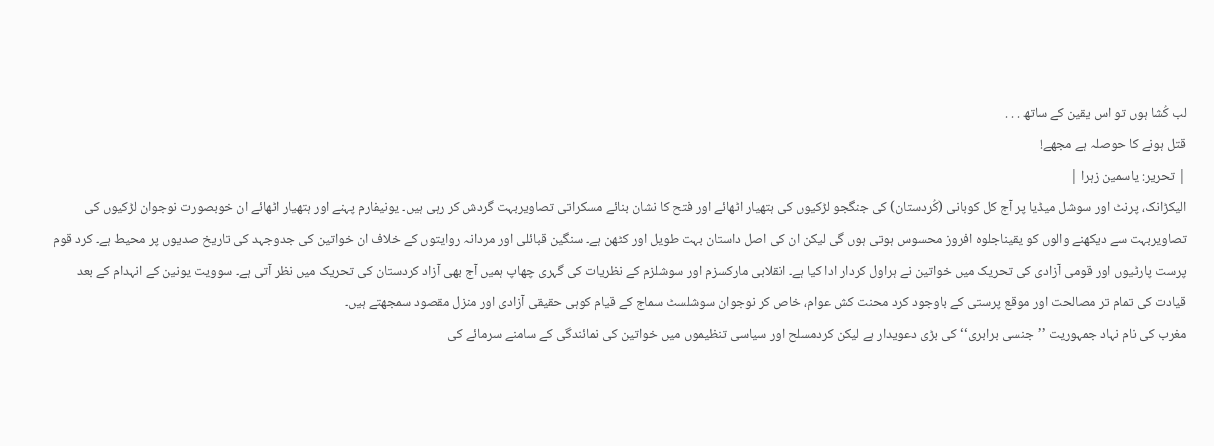لب کُشا ہوں تو اس یقین کے ساتھ . . .
قتل ہونے کا حوصلہ ہے مجھے!
| تحریر: یاسمین زہرا |
الیکڑانک، پرنٹ اور سوشل میڈیا پر آج کل کوبانی (کُردستان) کی جنگجو لڑکیوں کی ہتھیار اٹھائے اور فتح کا نشان بنائے مسکراتی تصاویربہت گردش کر رہی ہیں۔ یونیفارم پہنے اور ہتھیار اٹھائے ان خوبصورت نوجوان لڑکیوں کی تصاویربہت سے دیکھنے والوں کو یقیناجلوہ افروز محسوس ہوتی ہوں گی لیکن ان کی اصل داستان بہت طویل اور کٹھن ہے۔ سنگین قبائلی اور مردانہ روایتوں کے خلاف ان خواتین کی جدوجہد کی تاریخ صدیوں پر محیط ہے۔ کرد قوم پرست پارٹیوں اور قومی آزادی کی تحریک میں خواتین نے ہراول کردار ادا کیا ہے۔ انقلابی مارکسزم اور سوشلزم کے نظریات کی گہری چھاپ ہمیں آج بھی آزاد کردستان کی تحریک میں نظر آتی ہے۔ سوویت یونین کے انہدام کے بعد قیادت کی تمام تر مصالحت اور موقع پرستی کے باوجود کرد محنت کش عوام، خاص کر نوجوان سوشلسٹ سماج کے قیام کوہی حقیقی آزادی اور منزل مقصود سمجھتے ہیں۔
مغرب کی نام نہاد جمہوریت ’’جنسی برابری‘‘ کی بڑی دعویدار ہے لیکن کردمسلح اور سیاسی تنظیموں میں خواتین کی نمائندگی کے سامنے سرمائے کی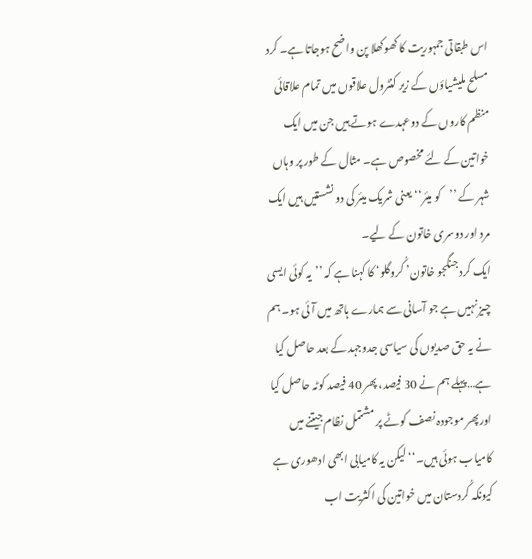اس طبقاتی جمہوریت کا کھوکھلا پن واضح ہوجاتا ہے۔ کرد مسلح ملیشیاؤں کے زیر کنٹرول علاقوں میں تمام علاقائی منظم کاروں کے دوعہدے ہوتے ہیں جن میں ایک خواتین کے لئے مخصوص ہے۔ مثال کے طور پر وہاں شہر کے ’’کو میئر‘‘ یعنی شریک میئر کی دو نشستیں ہیں ایک مرد اور دوسری خاتون کے لیے۔
ایک کرد جنگجو خاتون’ کُروگلو‘ کا کہنا ہے کہ ’’یہ کوئی ایسی چیز نہیں ہے جو آسانی سے ہمارے ہاتھ میں آئی ہو۔ ہم نے یہ حق صدیوں کی سیاسی جدوجہد کے بعد حاصل کیا ہے…پہلے ہم نے 30 فیصد، پھر 40 فیصد کوٹہ حاصل کیا اورپھر موجودہ نصف کوٹے پر مشتمل نظام جیتنے میں کامیاب ہوئی ہیں۔‘‘ لیکن یہ کامیابی ابھی ادھوری ہے کیونکہ کُردستان میں خواتین کی اکثریت اب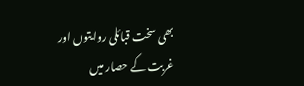بھی سخت قبائلی روایتوں اور غربت کے حصار میں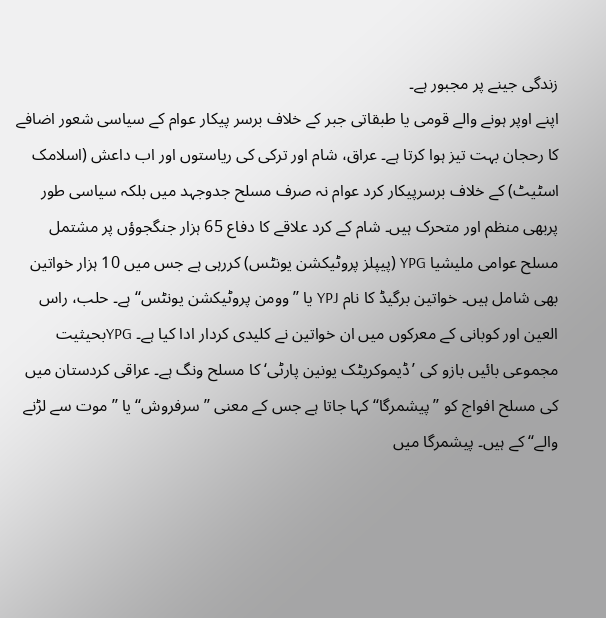زندگی جینے پر مجبور ہے۔
اپنے اوپر ہونے والے قومی یا طبقاتی جبر کے خلاف برسر پیکار عوام کے سیاسی شعور اضافے کا رحجان بہت تیز ہوا کرتا ہے۔ عراق، شام اور ترکی کی ریاستوں اور اب داعش (اسلامک اسٹیٹ) کے خلاف برسرپیکار کرد عوام نہ صرف مسلح جدوجہد میں بلکہ سیاسی طور پربھی منظم اور متحرک ہیں۔ شام کے کرد علاقے کا دفاع 65 ہزار جنگجوؤں پر مشتمل مسلح عوامی ملیشیا YPG (پیپلز پروٹیکشن یونٹس) کررہی ہے جس میں 10 ہزار خواتین بھی شامل ہیں۔ خواتین برگیڈ کا نام YPJ یا ’’وومن پروٹیکشن یونٹس‘‘ ہے۔ حلب، راس العین اور کوبانی کے معرکوں میں ان خواتین نے کلیدی کردار ادا کیا ہے۔ YPGبحیثیت مجموعی بائیں بازو کی ’ڈیموکریٹک یونین پارٹی‘ کا مسلح ونگ ہے۔ عراقی کردستان میں کی مسلح افواج کو ’’پیشمرگا‘‘ کہا جاتا ہے جس کے معنی ’’سرفروش‘‘ یا ’’موت سے لڑنے والے‘‘ کے ہیں۔ پیشمرگا میں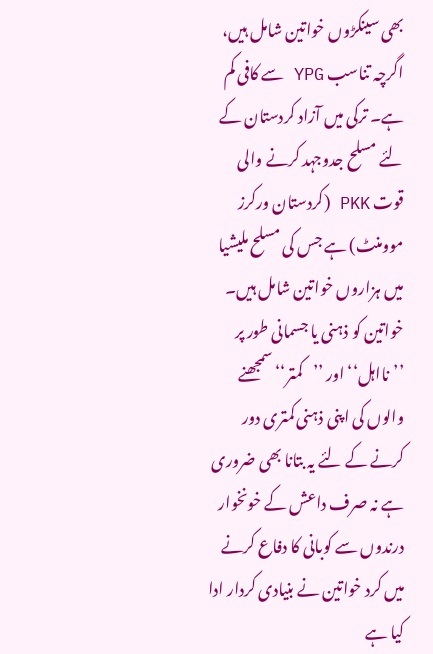بھی سینکڑوں خواتین شامل ہیں، اگرچہ تناسب YPG سے کافی کم ہے۔ ترکی میں آزاد کردستان کے لئے مسلح جدوجہد کرنے والی قوت PKK (کردستان ورکرز موومنٹ) ہے جس کی مسلح ملیشیا میں ہزاروں خواتین شامل ہیں۔
خواتین کو ذہنی یا جسمانی طور پر ’’نااہل‘‘ اور ’’کمتر‘‘ سمجھنے والوں کی اپنی ذہنی کمتری دور کرنے کے لئے یہ بتانا بھی ضروری ہے نہ صرف داعش کے خونخوار درندوں سے کوبانی کا دفاع کرنے میں کرد خواتین نے بنیادی کردار ادا کیا ہے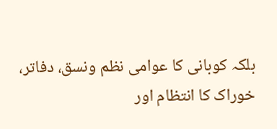بلکہ کوبانی کا عوامی نظم ونسق، دفاتر، خوراک کا انتظام اور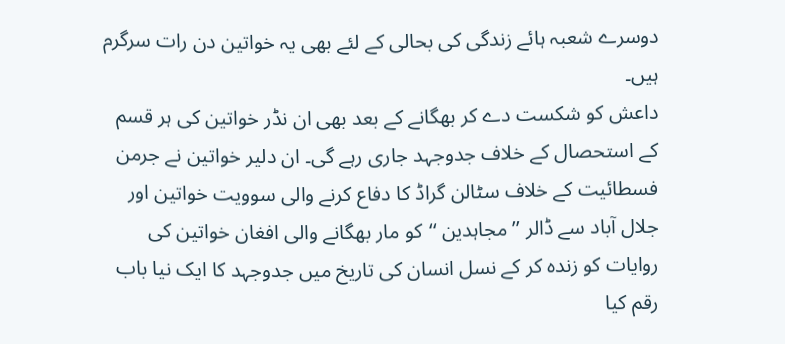دوسرے شعبہ ہائے زندگی کی بحالی کے لئے بھی یہ خواتین دن رات سرگرم ہیں۔
داعش کو شکست دے کر بھگانے کے بعد بھی ان نڈر خواتین کی ہر قسم کے استحصال کے خلاف جدوجہد جاری رہے گی۔ ان دلیر خواتین نے جرمن فسطائیت کے خلاف سٹالن گراڈ کا دفاع کرنے والی سوویت خواتین اور جلال آباد سے ڈالر ’’مجاہدین ‘‘کو مار بھگانے والی افغان خواتین کی روایات کو زندہ کر کے نسل انسان کی تاریخ میں جدوجہد کا ایک نیا باب رقم کیا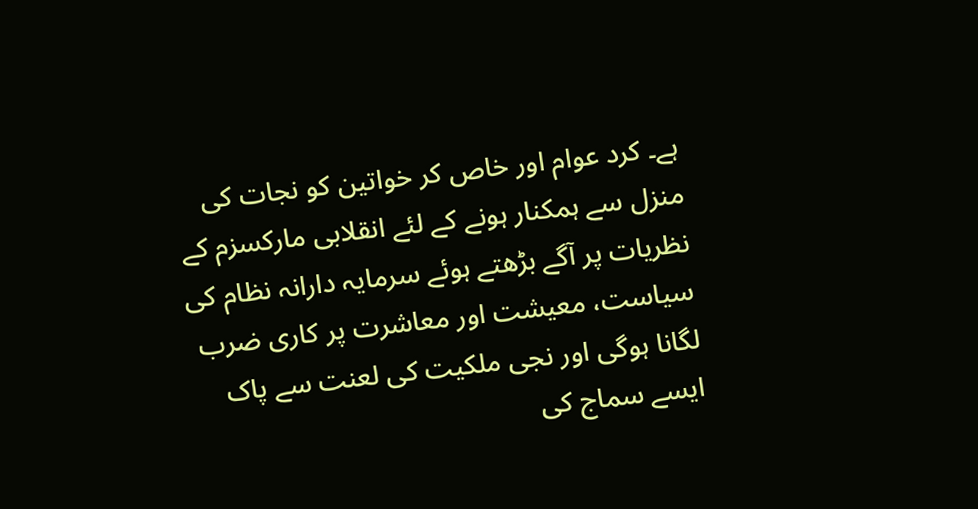ہے۔ کرد عوام اور خاص کر خواتین کو نجات کی منزل سے ہمکنار ہونے کے لئے انقلابی مارکسزم کے نظریات پر آگے بڑھتے ہوئے سرمایہ دارانہ نظام کی سیاست، معیشت اور معاشرت پر کاری ضرب لگانا ہوگی اور نجی ملکیت کی لعنت سے پاک ایسے سماج کی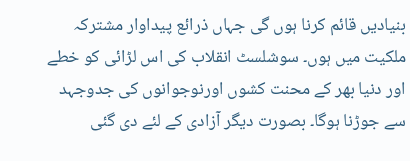بنیادیں قائم کرنا ہوں گی جہاں ذرائع پیداوار مشترکہ ملکیت میں ہوں۔ سوشلسٹ انقلاب کی اس لڑائی کو خطے اور دنیا بھر کے محنت کشوں اورنوجوانوں کی جدوجہد سے جوڑنا ہوگا۔ بصورت دیگر آزادی کے لئے دی گئی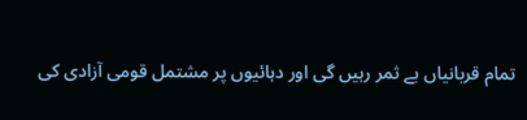تمام قربانیاں بے ثمر رہیں گی اور دہائیوں پر مشتمل قومی آزادی کی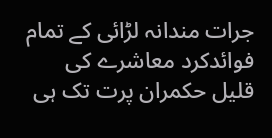جرات مندانہ لڑائی کے تمام فوائدکرد معاشرے کی قلیل حکمران پرت تک ہی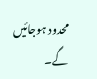محدود ہوجائیں گے۔